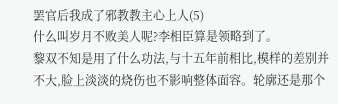罢官后我成了邪教教主心上人(5)
什么叫岁月不败美人呢?李相臣算是领略到了。
黎双不知是用了什么功法,与十五年前相比,模样的差别并不大,脸上淡淡的烧伤也不影响整体面容。轮廓还是那个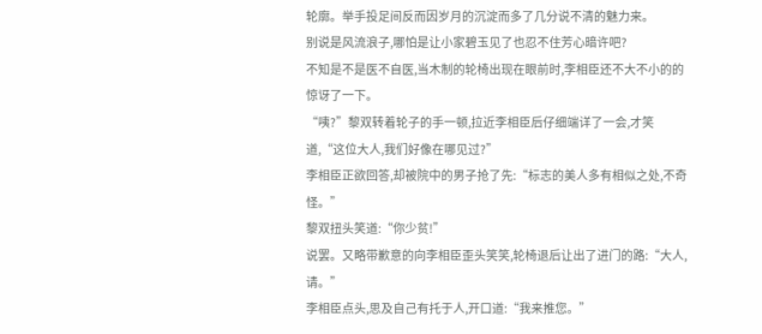轮廓。举手投足间反而因岁月的沉淀而多了几分说不清的魅力来。
别说是风流浪子,哪怕是让小家碧玉见了也忍不住芳心暗许吧?
不知是不是医不自医,当木制的轮椅出现在眼前时,李相臣还不大不小的的惊讶了一下。
“咦?”黎双转着轮子的手一顿,拉近李相臣后仔细端详了一会,才笑道,“这位大人,我们好像在哪见过?”
李相臣正欲回答,却被院中的男子抢了先:“标志的美人多有相似之处,不奇怪。”
黎双扭头笑道:“你少贫!”
说罢。又略带歉意的向李相臣歪头笑笑,轮椅退后让出了进门的路:“大人,请。”
李相臣点头,思及自己有托于人,开口道:“我来推您。”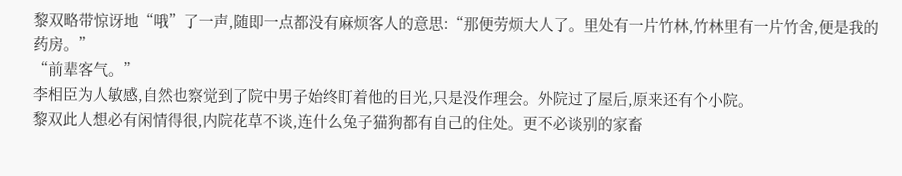黎双略带惊讶地“哦”了一声,随即一点都没有麻烦客人的意思:“那便劳烦大人了。里处有一片竹林,竹林里有一片竹舍,便是我的药房。”
“前辈客气。”
李相臣为人敏感,自然也察觉到了院中男子始终盯着他的目光,只是没作理会。外院过了屋后,原来还有个小院。
黎双此人想必有闲情得很,内院花草不谈,连什么兔子猫狗都有自己的住处。更不必谈别的家畜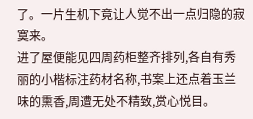了。一片生机下竟让人觉不出一点归隐的寂寞来。
进了屋便能见四周药柜整齐排列,各自有秀丽的小楷标注药材名称,书案上还点着玉兰味的熏香,周遭无处不精致,赏心悦目。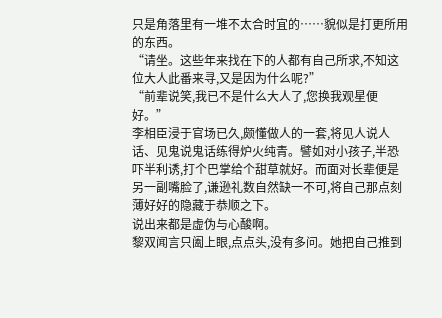只是角落里有一堆不太合时宜的……貌似是打更所用的东西。
“请坐。这些年来找在下的人都有自己所求,不知这位大人此番来寻,又是因为什么呢?”
“前辈说笑,我已不是什么大人了,您换我观星便好。”
李相臣浸于官场已久,颇懂做人的一套,将见人说人话、见鬼说鬼话练得炉火纯青。譬如对小孩子,半恐吓半利诱,打个巴掌给个甜草就好。而面对长辈便是另一副嘴脸了,谦逊礼数自然缺一不可,将自己那点刻薄好好的隐藏于恭顺之下。
说出来都是虚伪与心酸啊。
黎双闻言只阖上眼,点点头,没有多问。她把自己推到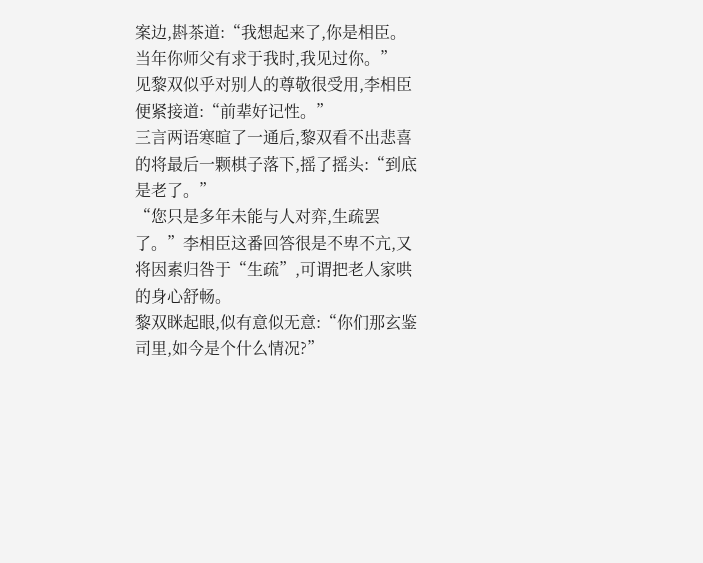案边,斟茶道:“我想起来了,你是相臣。当年你师父有求于我时,我见过你。”
见黎双似乎对别人的尊敬很受用,李相臣便紧接道:“前辈好记性。”
三言两语寒暄了一通后,黎双看不出悲喜的将最后一颗棋子落下,摇了摇头:“到底是老了。”
“您只是多年未能与人对弈,生疏罢了。”李相臣这番回答很是不卑不亢,又将因素归咎于“生疏”,可谓把老人家哄的身心舒畅。
黎双眯起眼,似有意似无意:“你们那玄鉴司里,如今是个什么情况?”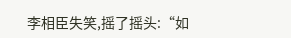李相臣失笑,摇了摇头:“如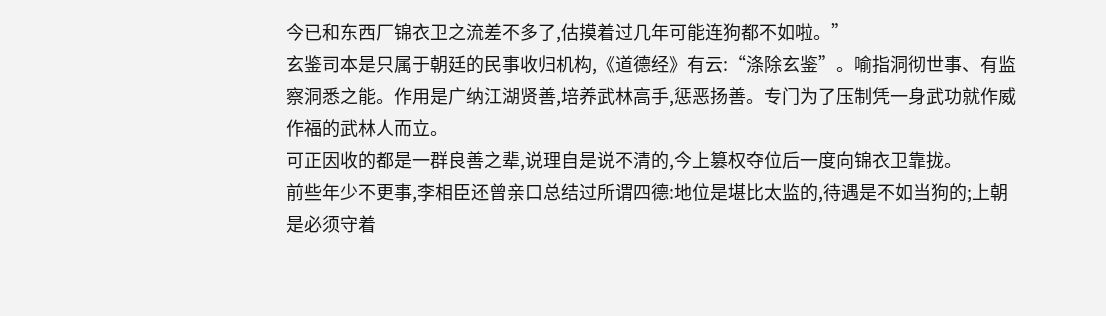今已和东西厂锦衣卫之流差不多了,估摸着过几年可能连狗都不如啦。”
玄鉴司本是只属于朝廷的民事收归机构,《道德经》有云:“涤除玄鉴”。喻指洞彻世事、有监察洞悉之能。作用是广纳江湖贤善,培养武林高手,惩恶扬善。专门为了压制凭一身武功就作威作福的武林人而立。
可正因收的都是一群良善之辈,说理自是说不清的,今上篡权夺位后一度向锦衣卫靠拢。
前些年少不更事,李相臣还曾亲口总结过所谓四德:地位是堪比太监的,待遇是不如当狗的;上朝是必须守着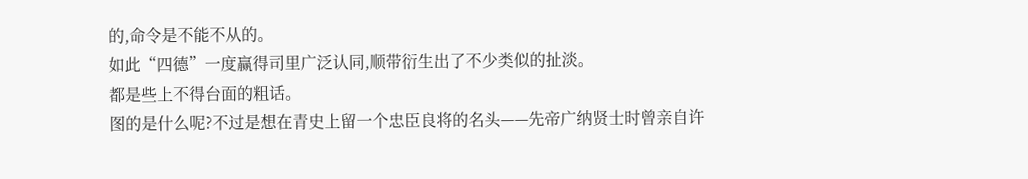的,命令是不能不从的。
如此“四德”一度赢得司里广泛认同,顺带衍生出了不少类似的扯淡。
都是些上不得台面的粗话。
图的是什么呢?不过是想在青史上留一个忠臣良将的名头——先帝广纳贤士时曾亲自许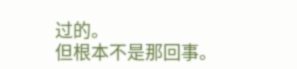过的。
但根本不是那回事。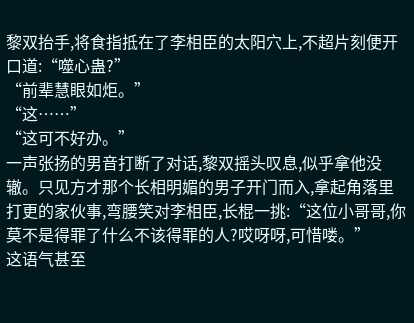黎双抬手,将食指抵在了李相臣的太阳穴上,不超片刻便开口道:“噬心蛊?”
“前辈慧眼如炬。”
“这……”
“这可不好办。”
一声张扬的男音打断了对话,黎双摇头叹息,似乎拿他没辙。只见方才那个长相明媚的男子开门而入,拿起角落里打更的家伙事,弯腰笑对李相臣,长棍一挑:“这位小哥哥,你莫不是得罪了什么不该得罪的人?哎呀呀,可惜喽。”
这语气甚至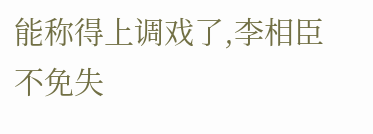能称得上调戏了,李相臣不免失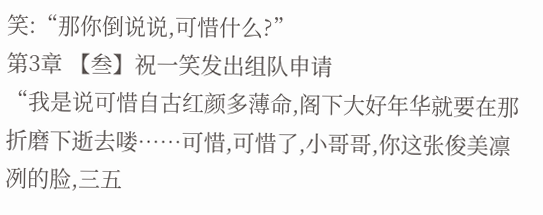笑:“那你倒说说,可惜什么?”
第3章 【叁】祝一笑发出组队申请
“我是说可惜自古红颜多薄命,阁下大好年华就要在那折磨下逝去喽……可惜,可惜了,小哥哥,你这张俊美凛冽的脸,三五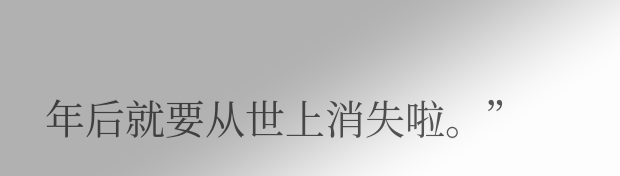年后就要从世上消失啦。”